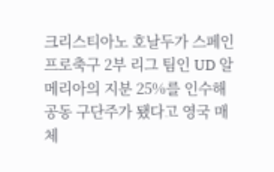크리스티아노 호날두가 스페인 프로축구 2부 리그 팀인 UD 알메리아의 지분 25%를 인수해 공동 구단주가 됐다고 영국 매체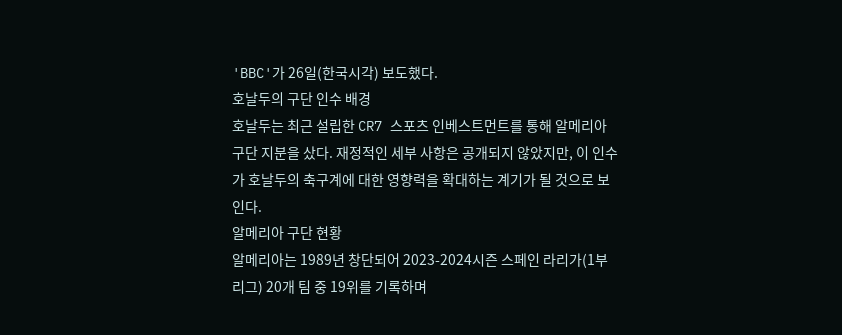'BBC'가 26일(한국시각) 보도했다.
호날두의 구단 인수 배경
호날두는 최근 설립한 CR7 스포츠 인베스트먼트를 통해 알메리아 구단 지분을 샀다. 재정적인 세부 사항은 공개되지 않았지만, 이 인수가 호날두의 축구계에 대한 영향력을 확대하는 계기가 될 것으로 보인다.
알메리아 구단 현황
알메리아는 1989년 창단되어 2023-2024시즌 스페인 라리가(1부 리그) 20개 팀 중 19위를 기록하며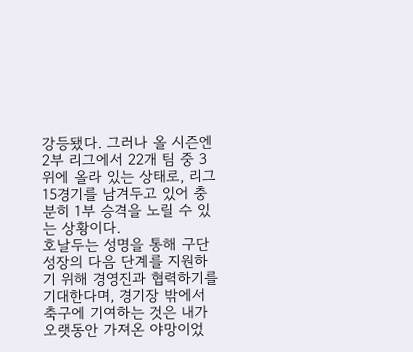강등됐다. 그러나 올 시즌엔 2부 리그에서 22개 팀 중 3위에 올라 있는 상태로, 리그 15경기를 남겨두고 있어 충분히 1부 승격을 노릴 수 있는 상황이다.
호날두는 성명을 통해 구단 성장의 다음 단계를 지원하기 위해 경영진과 협력하기를 기대한다며, 경기장 밖에서 축구에 기여하는 것은 내가 오랫동안 가져온 야망이었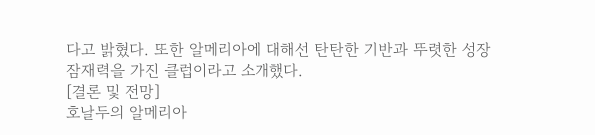다고 밝혔다. 또한 알메리아에 대해선 탄탄한 기반과 뚜렷한 성장 잠재력을 가진 클럽이라고 소개했다.
[결론 및 전망]
호날두의 알메리아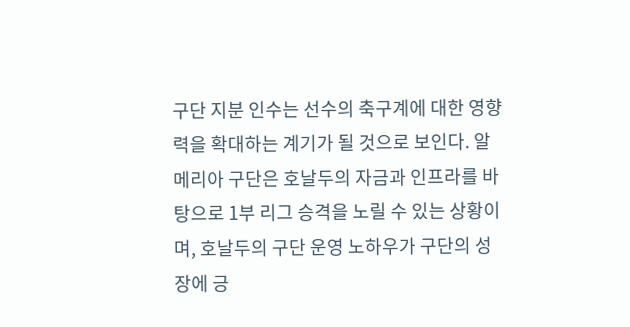구단 지분 인수는 선수의 축구계에 대한 영향력을 확대하는 계기가 될 것으로 보인다. 알메리아 구단은 호날두의 자금과 인프라를 바탕으로 1부 리그 승격을 노릴 수 있는 상황이며, 호날두의 구단 운영 노하우가 구단의 성장에 긍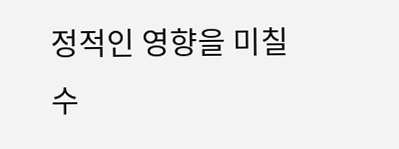정적인 영향을 미칠 수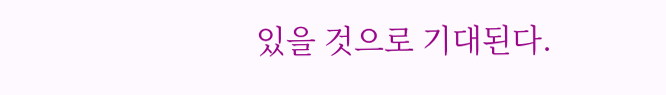있을 것으로 기대된다.